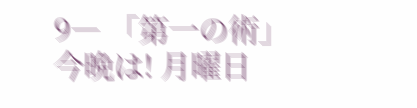9― 「第一の術」
今晩は! 月曜日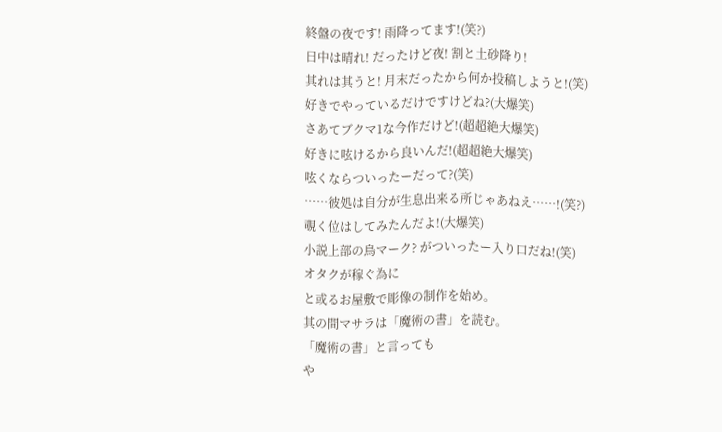終盤の夜です! 雨降ってます!(笑?)
日中は晴れ! だったけど夜! 割と土砂降り!
其れは其うと! 月末だったから何か投稿しようと!(笑)
好きでやっているだけですけどね?(大爆笑)
さあてブクマ1な今作だけど!(超超絶大爆笑)
好きに呟けるから良いんだ!(超超絶大爆笑)
呟くならついったーだって?(笑)
……彼処は自分が生息出来る所じゃあねえ……!(笑?)
覗く位はしてみたんだよ!(大爆笑)
小説上部の鳥マーク? がついったー入り口だね!(笑)
オタクが稼ぐ為に
と或るお屋敷で彫像の制作を始め。
其の間マサラは「魔術の書」を読む。
「魔術の書」と言っても
や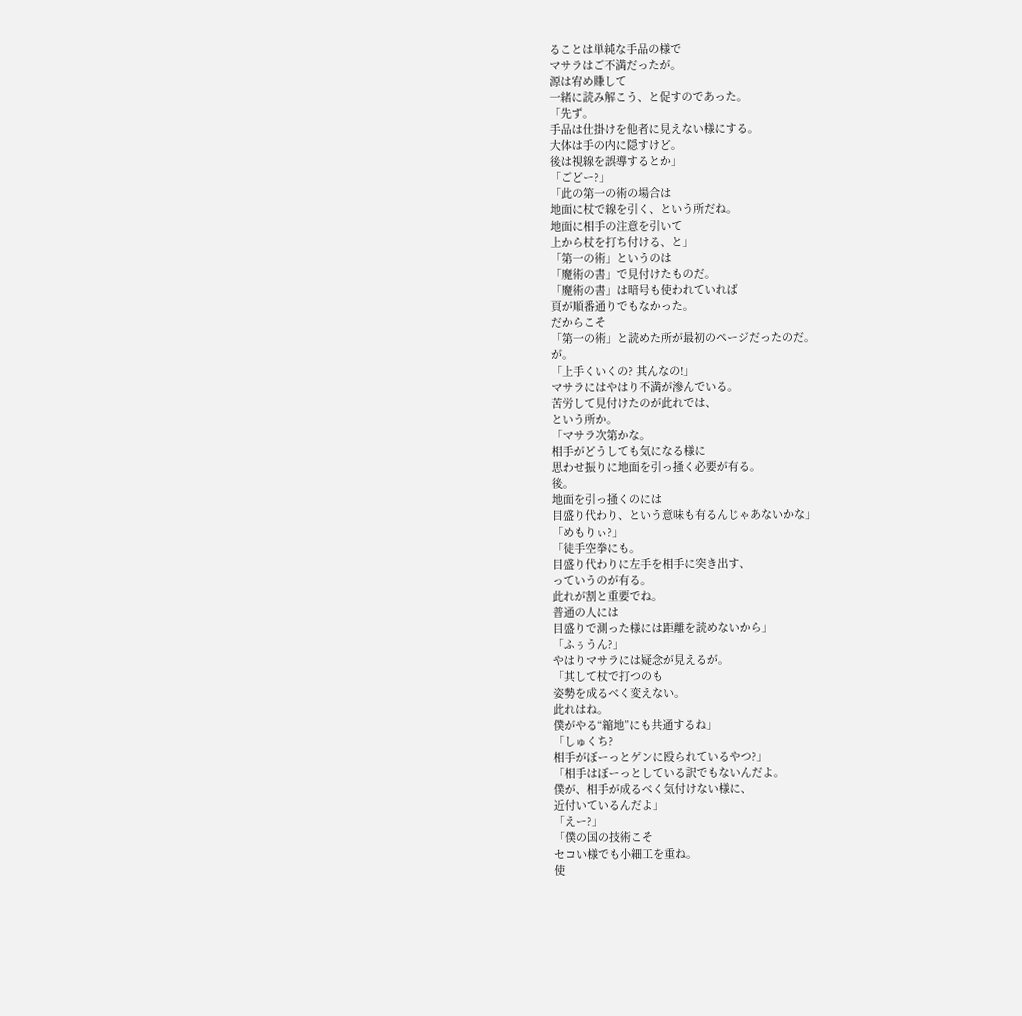ることは単純な手品の様で
マサラはご不満だったが。
源は宥め賺して
一緒に読み解こう、と促すのであった。
「先ず。
手品は仕掛けを他者に見えない様にする。
大体は手の内に隠すけど。
後は視線を誤導するとか」
「ごどー?」
「此の第一の術の場合は
地面に杖で線を引く、という所だね。
地面に相手の注意を引いて
上から杖を打ち付ける、と」
「第一の術」というのは
「魔術の書」で見付けたものだ。
「魔術の書」は暗号も使われていれば
頁が順番通りでもなかった。
だからこそ
「第一の術」と読めた所が最初のページだったのだ。
が。
「上手くいくの? 其んなの!」
マサラにはやはり不満が滲んでいる。
苦労して見付けたのが此れでは、
という所か。
「マサラ次第かな。
相手がどうしても気になる様に
思わせ振りに地面を引っ掻く必要が有る。
後。
地面を引っ掻くのには
目盛り代わり、という意味も有るんじゃあないかな」
「めもりぃ?」
「徒手空拳にも。
目盛り代わりに左手を相手に突き出す、
っていうのが有る。
此れが割と重要でね。
普通の人には
目盛りで測った様には距離を読めないから」
「ふぅうん?」
やはりマサラには疑念が見えるが。
「其して杖で打つのも
姿勢を成るべく変えない。
此れはね。
僕がやる“縮地”にも共通するね」
「しゅくち?
相手がぼーっとゲンに殴られているやつ?」
「相手はぼーっとしている訳でもないんだよ。
僕が、相手が成るべく気付けない様に、
近付いているんだよ」
「えー?」
「僕の国の技術こそ
セコい様でも小細工を重ね。
使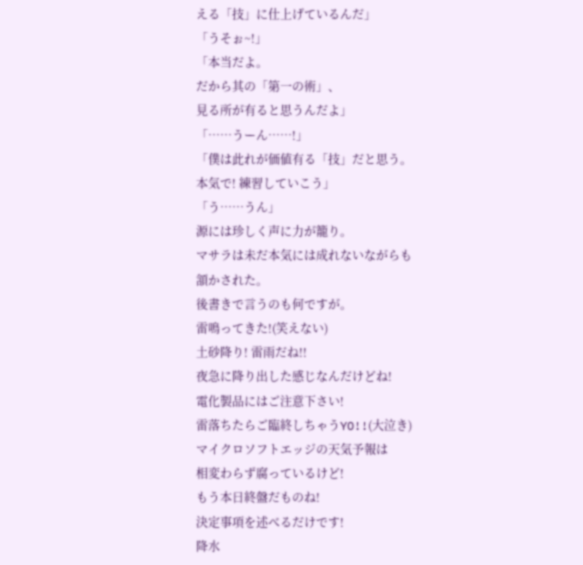える「技」に仕上げているんだ」
「うそぉ~!」
「本当だよ。
だから其の「第一の術」、
見る所が有ると思うんだよ」
「……うーん……!」
「僕は此れが価値有る「技」だと思う。
本気で! 練習していこう」
「う……うん」
源には珍しく声に力が籠り。
マサラは未だ本気には成れないながらも
頷かされた。
後書きで言うのも何ですが。
雷鳴ってきた!(笑えない)
土砂降り! 雷雨だね!!
夜急に降り出した感じなんだけどね!
電化製品にはご注意下さい!
雷落ちたらご臨終しちゃうYO!!(大泣き)
マイクロソフトエッジの天気予報は
相変わらず腐っているけど!
もう本日終盤だものね!
決定事項を述べるだけです!
降水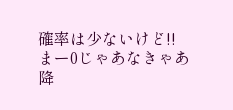確率は少ないけど!!
まー0じゃあなきゃあ
降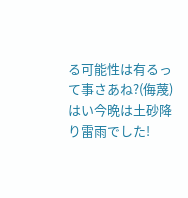る可能性は有るって事さあね?(侮蔑)
はい今晩は土砂降り雷雨でした!